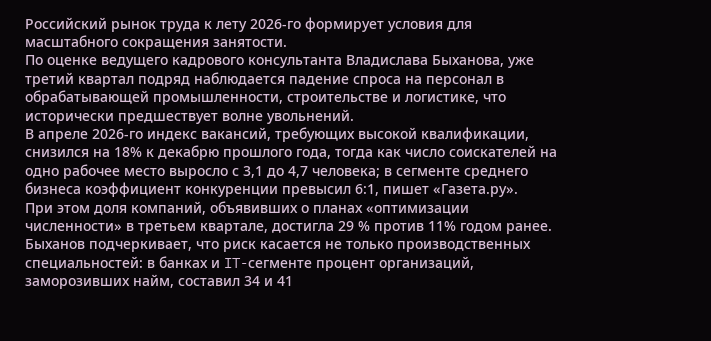Российский рынок труда к лету 2026-го формирует условия для масштабного сокращения занятости.
По оценке ведущего кадрового консультанта Владислава Быханова, уже третий квартал подряд наблюдается падение спроса на персонал в обрабатывающей промышленности, строительстве и логистике, что исторически предшествует волне увольнений.
В апреле 2026-го индекс вакансий, требующих высокой квалификации, снизился на 18% к декабрю прошлого года, тогда как число соискателей на одно рабочее место выросло с 3,1 до 4,7 человека; в сегменте среднего бизнеса коэффициент конкуренции превысил 6:1, пишет «Газета.ру».
При этом доля компаний, объявивших о планах «оптимизации численности» в третьем квартале, достигла 29 % против 11% годом ранее. Быханов подчеркивает, что риск касается не только производственных специальностей: в банках и IT-сегменте процент организаций, заморозивших найм, составил 34 и 41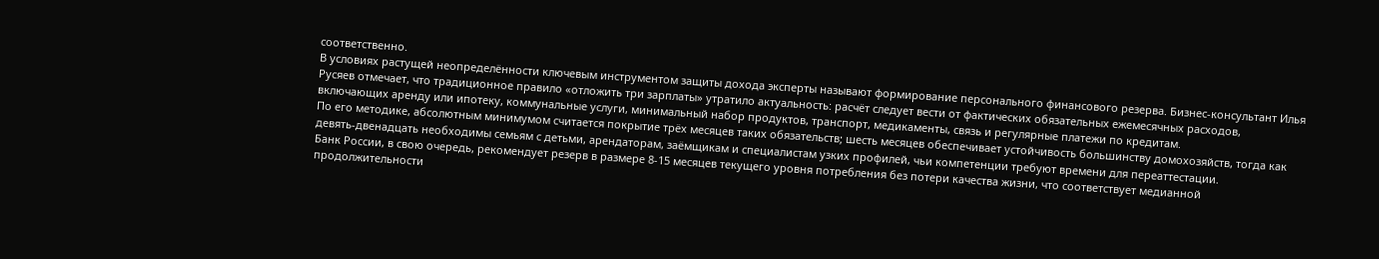соответственно.
В условиях растущей неопределённости ключевым инструментом защиты дохода эксперты называют формирование персонального финансового резерва. Бизнес-консультант Илья Русяев отмечает, что традиционное правило «отложить три зарплаты» утратило актуальность: расчёт следует вести от фактических обязательных ежемесячных расходов, включающих аренду или ипотеку, коммунальные услуги, минимальный набор продуктов, транспорт, медикаменты, связь и регулярные платежи по кредитам.
По его методике, абсолютным минимумом считается покрытие трёх месяцев таких обязательств; шесть месяцев обеспечивает устойчивость большинству домохозяйств, тогда как девять-двенадцать необходимы семьям с детьми, арендаторам, заёмщикам и специалистам узких профилей, чьи компетенции требуют времени для переаттестации.
Банк России, в свою очередь, рекомендует резерв в размере 8-15 месяцев текущего уровня потребления без потери качества жизни, что соответствует медианной продолжительности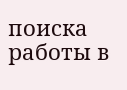поиска работы в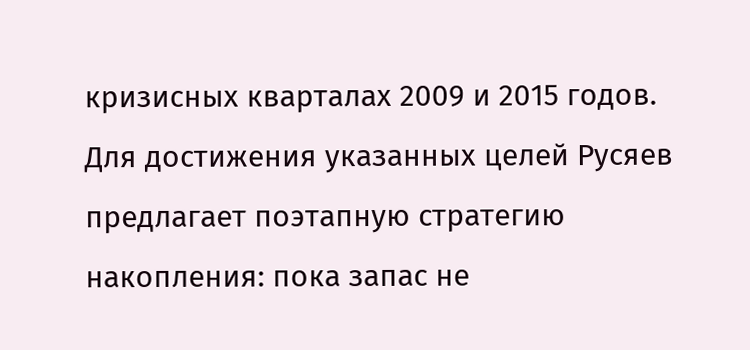кризисных кварталах 2009 и 2015 годов.
Для достижения указанных целей Русяев предлагает поэтапную стратегию накопления: пока запас не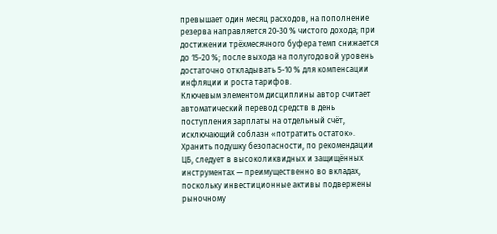превышает один месяц расходов, на пополнение резерва направляется 20-30 % чистого дохода; при достижении трёхмесячного буфера темп снижается до 15-20 %; после выхода на полугодовой уровень достаточно откладывать 5-10 % для компенсации инфляции и роста тарифов.
Ключевым элементом дисциплины автор считает автоматический перевод средств в день поступления зарплаты на отдельный счёт, исключающий соблазн «потратить остаток». Хранить подушку безопасности, по рекомендации ЦБ, следует в высоколиквидных и защищённых инструментах — преимущественно во вкладах, поскольку инвестиционные активы подвержены рыночному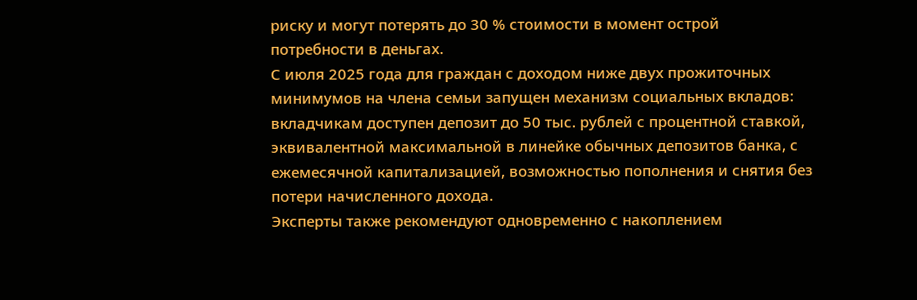риску и могут потерять до 30 % стоимости в момент острой потребности в деньгах.
С июля 2025 года для граждан с доходом ниже двух прожиточных минимумов на члена семьи запущен механизм социальных вкладов: вкладчикам доступен депозит до 50 тыс. рублей с процентной ставкой, эквивалентной максимальной в линейке обычных депозитов банка, с ежемесячной капитализацией, возможностью пополнения и снятия без потери начисленного дохода.
Эксперты также рекомендуют одновременно с накоплением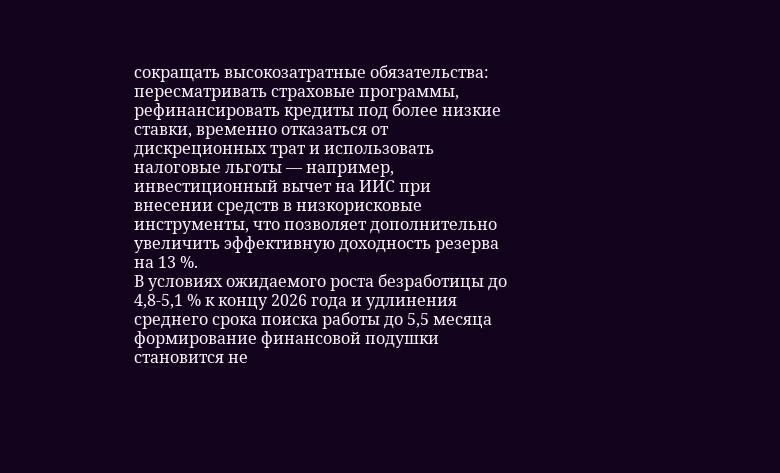сокращать высокозатратные обязательства: пересматривать страховые программы, рефинансировать кредиты под более низкие ставки, временно отказаться от дискреционных трат и использовать налоговые льготы — например, инвестиционный вычет на ИИС при внесении средств в низкорисковые инструменты, что позволяет дополнительно увеличить эффективную доходность резерва на 13 %.
В условиях ожидаемого роста безработицы до 4,8-5,1 % к концу 2026 года и удлинения среднего срока поиска работы до 5,5 месяца формирование финансовой подушки становится не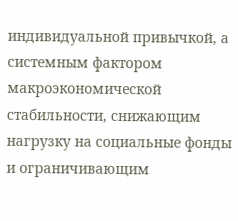индивидуальной привычкой, а системным фактором макроэкономической стабильности, снижающим нагрузку на социальные фонды и ограничивающим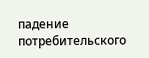падение потребительского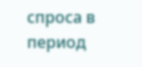спроса в период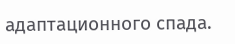адаптационного спада.